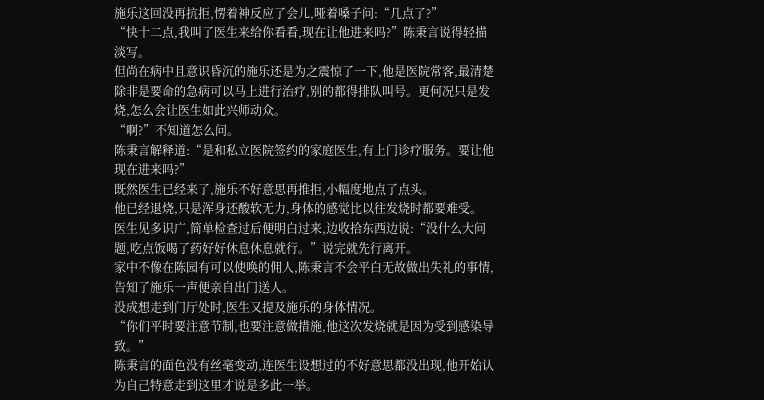施乐这回没再抗拒,愣着神反应了会儿,哑着嗓子问:“几点了?”
“快十二点,我叫了医生来给你看看,现在让他进来吗?”陈秉言说得轻描淡写。
但尚在病中且意识昏沉的施乐还是为之震惊了一下,他是医院常客,最清楚除非是要命的急病可以马上进行治疗,别的都得排队叫号。更何况只是发烧,怎么会让医生如此兴师动众。
“啊?”不知道怎么问。
陈秉言解释道:“是和私立医院签约的家庭医生,有上门诊疗服务。要让他现在进来吗?”
既然医生已经来了,施乐不好意思再推拒,小幅度地点了点头。
他已经退烧,只是浑身还酸软无力,身体的感觉比以往发烧时都要难受。
医生见多识广,简单检查过后便明白过来,边收拾东西边说:“没什么大问题,吃点饭喝了药好好休息休息就行。”说完就先行离开。
家中不像在陈园有可以使唤的佣人,陈秉言不会平白无故做出失礼的事情,告知了施乐一声便亲自出门送人。
没成想走到门厅处时,医生又提及施乐的身体情况。
“你们平时要注意节制,也要注意做措施,他这次发烧就是因为受到感染导致。”
陈秉言的面色没有丝毫变动,连医生设想过的不好意思都没出现,他开始认为自己特意走到这里才说是多此一举。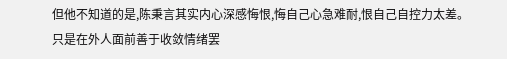但他不知道的是,陈秉言其实内心深感悔恨,悔自己心急难耐,恨自己自控力太差。只是在外人面前善于收敛情绪罢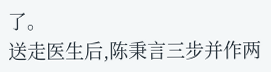了。
送走医生后,陈秉言三步并作两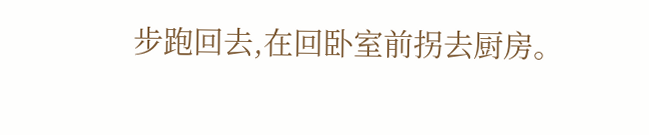步跑回去,在回卧室前拐去厨房。